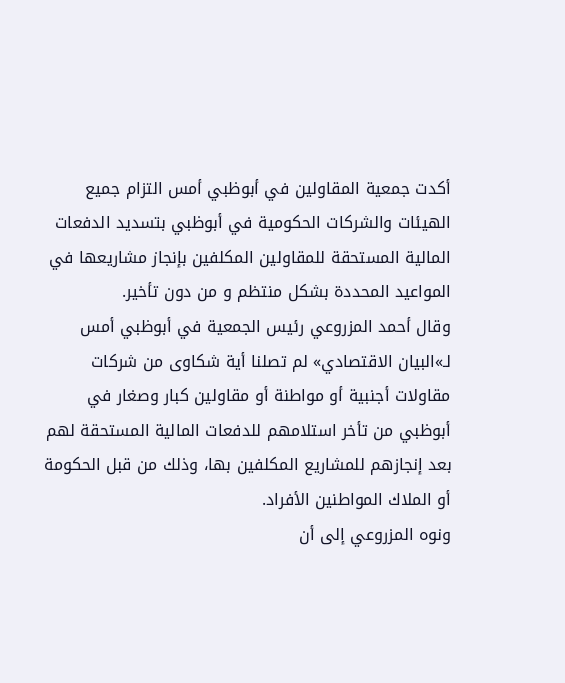أكدت جمعية المقاولين في أبوظبي أمس التزام جميع الهيئات والشركات الحكومية في أبوظبي بتسديد الدفعات المالية المستحقة للمقاولين المكلفين بإنجاز مشاريعها في المواعيد المحددة بشكل منتظم و من دون تأخير.
وقال أحمد المزروعي رئيس الجمعية في أبوظبي أمس لـ»البيان الاقتصادي» لم تصلنا أية شكاوى من شركات مقاولات أجنبية أو مواطنة أو مقاولين كبار وصغار في أبوظبي من تأخر استلامهم للدفعات المالية المستحقة لهم بعد إنجازهم للمشاريع المكلفين بها، وذلك من قبل الحكومة أو الملاك المواطنين الأفراد.
ونوه المزروعي إلى أن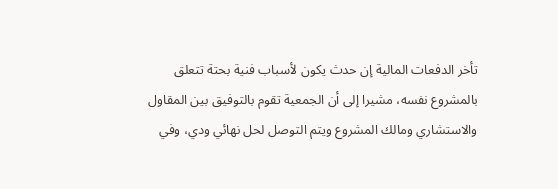تأخر الدفعات المالية إن حدث يكون لأسباب فنية بحتة تتعلق بالمشروع نفسه، مشيرا إلى أن الجمعية تقوم بالتوفيق بين المقاول والاستشاري ومالك المشروع ويتم التوصل لحل نهائي ودي، وفي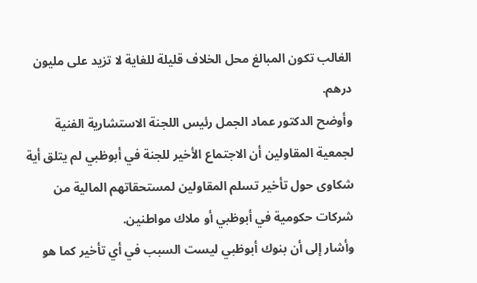الغالب تكون المبالغ محل الخلاف قليلة للغاية لا تزيد على مليون درهم.
وأوضح الدكتور عماد الجمل رئيس اللجنة الاستشارية الفنية لجمعية المقاولين أن الاجتماع الأخير للجنة في أبوظبي لم يتلق أية شكاوى حول تأخير تسلم المقاولين لمستحقاتهم المالية من شركات حكومية في أبوظبي أو ملاك مواطنين.
وأشار إلى أن بنوك أبوظبي ليست السبب في أي تأخير كما هو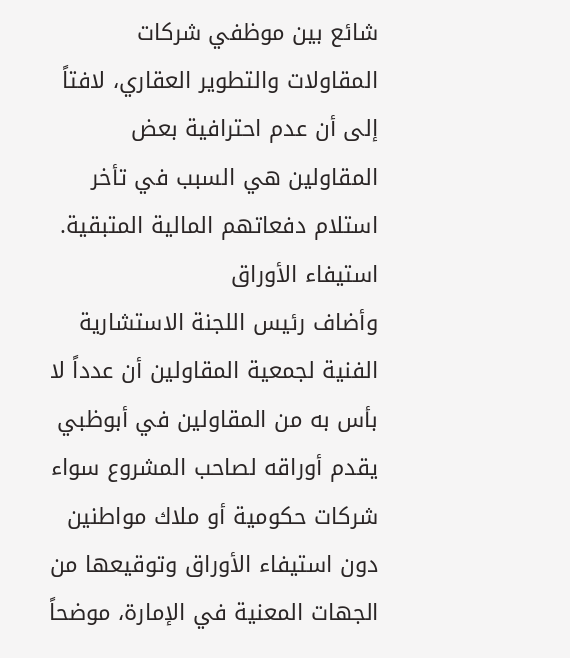شائع بين موظفي شركات المقاولات والتطوير العقاري، لافتاً إلى أن عدم احترافية بعض المقاولين هي السبب في تأخر استلام دفعاتهم المالية المتبقية.
استيفاء الأوراق
وأضاف رئيس اللجنة الاستشارية الفنية لجمعية المقاولين أن عدداً لا بأس به من المقاولين في أبوظبي يقدم أوراقه لصاحب المشروع سواء شركات حكومية أو ملاك مواطنين دون استيفاء الأوراق وتوقيعها من الجهات المعنية في الإمارة، موضحاً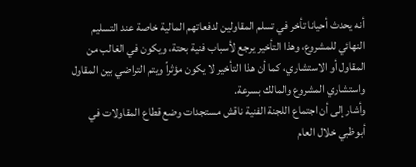أنه يحدث أحيانا تأخر في تسلم المقاولين لدفعاتهم المالية خاصة عند التسليم النهائي للمشروع، وهذا التأخير يرجع لأسباب فنية بحتة، ويكون في الغالب من المقاول أو الاستشاري، كما أن هذا التأخير لا يكون مؤثراً ويتم التراضي بين المقاول واستشاري المشروع والمالك بسرعة.
وأشار إلى أن اجتماع اللجنة الفنية ناقش مستجدات وضع قطاع المقاولات في أبوظبي خلال العام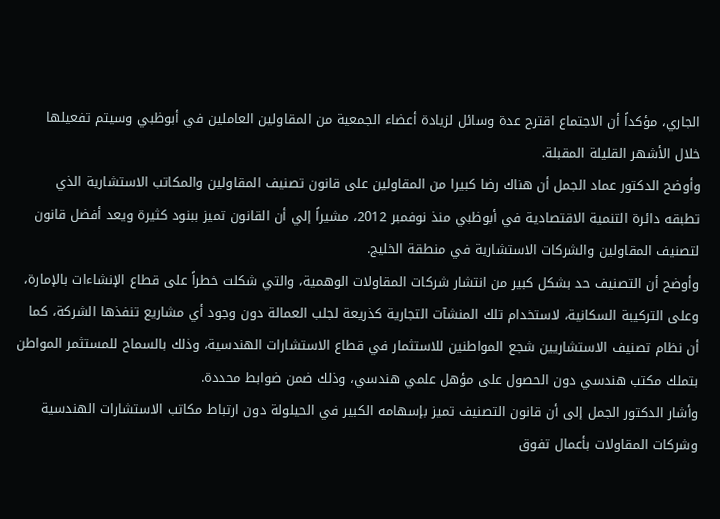الجاري، مؤكداً أن الاجتماع اقترح عدة وسائل لزيادة أعضاء الجمعية من المقاولين العاملين في أبوظبي وسيتم تفعيلها خلال الأشهر القليلة المقبلة.
وأوضح الدكتور عماد الجمل أن هناك رضا كبيرا من المقاولين على قانون تصنيف المقاولين والمكاتب الاستشارية الذي تطبقه دائرة التنمية الاقتصادية في أبوظبي منذ نوفمبر 2012، مشيراً إلي أن القانون تميز ببنود كثيرة ويعد أفضل قانون لتصنيف المقاولين والشركات الاستشارية في منطقة الخليج.
وأوضح أن التصنيف حد بشكل كبير من انتشار شركات المقاولات الوهمية، والتي شكلت خطراً على قطاع الإنشاءات بالإمارة، وعلى التركيبة السكانية، لاستخدام تلك المنشآت التجارية كذريعة لجلب العمالة دون وجود أي مشاريع تنفذها الشركة، كما أن نظام تصنيف الاستشاريين شجع المواطنين للاستثمار في قطاع الاستشارات الهندسية، وذلك بالسماح للمستثمر المواطن بتملك مكتب هندسي دون الحصول على مؤهل علمي هندسي، وذلك ضمن ضوابط محددة.
وأشار الدكتور الجمل إلى أن قانون التصنيف تميز بإسهامه الكبير في الحيلولة دون ارتباط مكاتب الاستشارات الهندسية وشركات المقاولات بأعمال تفوق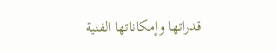قدراتها وإمكاناتها الفنية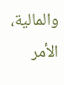والمالية، الأمر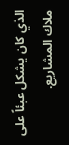الذي كان يشكل عبئاً على ملاك المشاريع.